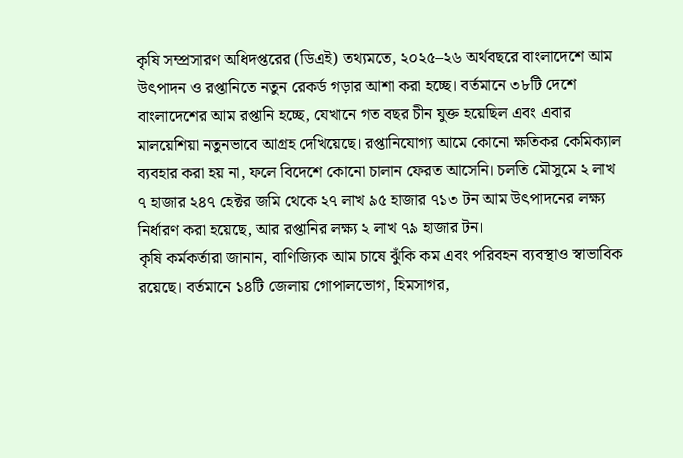কৃষি সম্প্রসারণ অধিদপ্তরের (ডিএই) তথ্যমতে, ২০২৫–২৬ অর্থবছরে বাংলাদেশে আম উৎপাদন ও রপ্তানিতে নতুন রেকর্ড গড়ার আশা করা হচ্ছে। বর্তমানে ৩৮টি দেশে বাংলাদেশের আম রপ্তানি হচ্ছে, যেখানে গত বছর চীন যুক্ত হয়েছিল এবং এবার মালয়েশিয়া নতুনভাবে আগ্রহ দেখিয়েছে। রপ্তানিযোগ্য আমে কোনো ক্ষতিকর কেমিক্যাল ব্যবহার করা হয় না, ফলে বিদেশে কোনো চালান ফেরত আসেনি। চলতি মৌসুমে ২ লাখ ৭ হাজার ২৪৭ হেক্টর জমি থেকে ২৭ লাখ ৯৫ হাজার ৭১৩ টন আম উৎপাদনের লক্ষ্য নির্ধারণ করা হয়েছে, আর রপ্তানির লক্ষ্য ২ লাখ ৭৯ হাজার টন।
কৃষি কর্মকর্তারা জানান, বাণিজ্যিক আম চাষে ঝুঁকি কম এবং পরিবহন ব্যবস্থাও স্বাভাবিক রয়েছে। বর্তমানে ১৪টি জেলায় গোপালভোগ, হিমসাগর,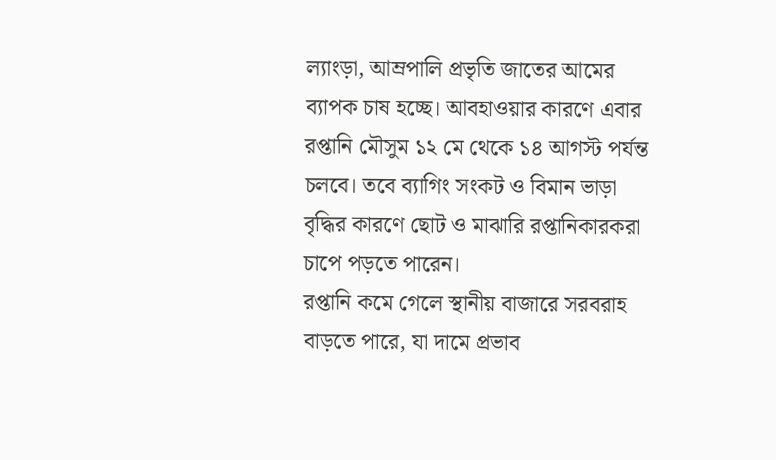ল্যাংড়া, আম্রপালি প্রভৃতি জাতের আমের ব্যাপক চাষ হচ্ছে। আবহাওয়ার কারণে এবার রপ্তানি মৌসুম ১২ মে থেকে ১৪ আগস্ট পর্যন্ত চলবে। তবে ব্যাগিং সংকট ও বিমান ভাড়া বৃদ্ধির কারণে ছোট ও মাঝারি রপ্তানিকারকরা চাপে পড়তে পারেন।
রপ্তানি কমে গেলে স্থানীয় বাজারে সরবরাহ বাড়তে পারে, যা দামে প্রভাব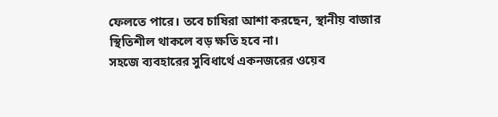ফেলতে পারে। তবে চাষিরা আশা করছেন, স্থানীয় বাজার স্থিতিশীল থাকলে বড় ক্ষতি হবে না।
সহজে ব্যবহারের সুবিধার্থে একনজরের ওয়েব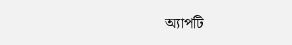অ্যাপটি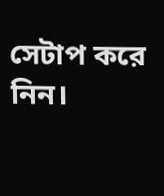সেটাপ করে নিন।